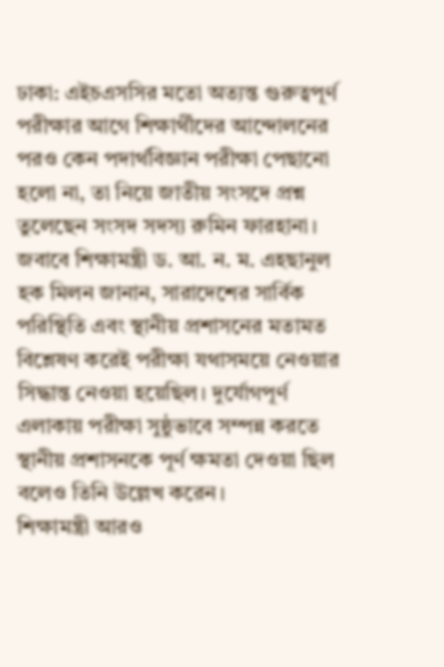ঢাকা: এইচএসসির মতো অত্যন্ত গুরুত্বপূর্ণ পরীক্ষার আগে শিক্ষার্থীদের আন্দোলনের পরও কেন পদার্থবিজ্ঞান পরীক্ষা পেছানো হলো না, তা নিয়ে জাতীয় সংসদে প্রশ্ন তুলেছেন সংসদ সদস্য রুমিন ফারহানা। জবাবে শিক্ষামন্ত্রী ড. আ. ন. ম. এহছানুল হক মিলন জানান, সারাদেশের সার্বিক পরিস্থিতি এবং স্থানীয় প্রশাসনের মতামত বিশ্লেষণ করেই পরীক্ষা যথাসময়ে নেওয়ার সিদ্ধান্ত নেওয়া হয়েছিল। দুর্যোগপূর্ণ এলাকায় পরীক্ষা সুষ্ঠুভাবে সম্পন্ন করতে স্থানীয় প্রশাসনকে পূর্ণ ক্ষমতা দেওয়া ছিল বলেও তিনি উল্লেখ করেন।
শিক্ষামন্ত্রী আরও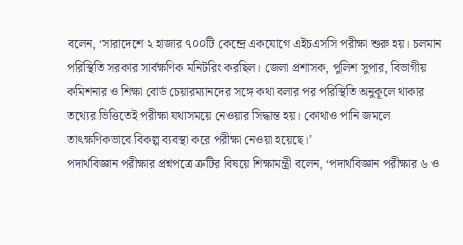বলেন, ‘সারাদেশে ২ হাজার ৭০০টি কেন্দ্রে একযোগে এইচএসসি পরীক্ষা শুরু হয়। চলমান পরিস্থিতি সরকার সার্বক্ষণিক মনিটরিং করছিল। জেলা প্রশাসক, পুলিশ সুপার, বিভাগীয় কমিশনার ও শিক্ষা বোর্ড চেয়ারম্যানদের সঙ্গে কথা বলার পর পরিস্থিতি অনুকূলে থাকার তথ্যের ভিত্তিতেই পরীক্ষা যথাসময়ে নেওয়ার সিদ্ধান্ত হয়। কোথাও পানি জমলে তাৎক্ষণিকভাবে বিকল্প ব্যবস্থা করে পরীক্ষা নেওয়া হয়েছে।’
পদার্থবিজ্ঞান পরীক্ষার প্রশ্নপত্রে ত্রুটির বিষয়ে শিক্ষামন্ত্রী বলেন, ‘পদার্থবিজ্ঞান পরীক্ষার ৬ ও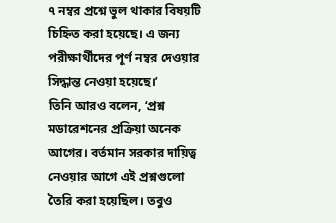৭ নম্বর প্রশ্নে ভুল থাকার বিষয়টি চিহ্নিত করা হয়েছে। এ জন্য পরীক্ষার্থীদের পূর্ণ নম্বর দেওয়ার সিদ্ধান্ত নেওয়া হয়েছে।’
তিনি আরও বলেন, ‘প্রশ্ন মডারেশনের প্রক্রিয়া অনেক আগের। বর্তমান সরকার দায়িত্ব নেওয়ার আগে এই প্রশ্নগুলো তৈরি করা হয়েছিল। তবুও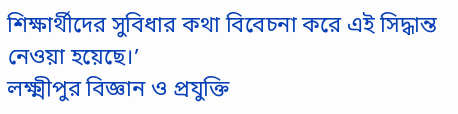শিক্ষার্থীদের সুবিধার কথা বিবেচনা করে এই সিদ্ধান্ত নেওয়া হয়েছে।’
লক্ষ্মীপুর বিজ্ঞান ও প্রযুক্তি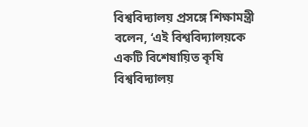বিশ্ববিদ্যালয় প্রসঙ্গে শিক্ষামন্ত্রী বলেন, ‘এই বিশ্ববিদ্যালয়কে একটি বিশেষায়িত কৃষি বিশ্ববিদ্যালয়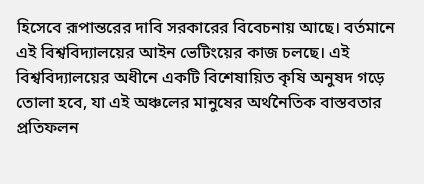হিসেবে রূপান্তরের দাবি সরকারের বিবেচনায় আছে। বর্তমানে এই বিশ্ববিদ্যালয়ের আইন ভেটিংয়ের কাজ চলছে। এই বিশ্ববিদ্যালয়ের অধীনে একটি বিশেষায়িত কৃষি অনুষদ গড়ে তোলা হবে, যা এই অঞ্চলের মানুষের অর্থনৈতিক বাস্তবতার প্রতিফলন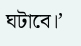ঘটাবে।’